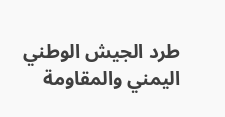طرد الجيش الوطني اليمني والمقاومة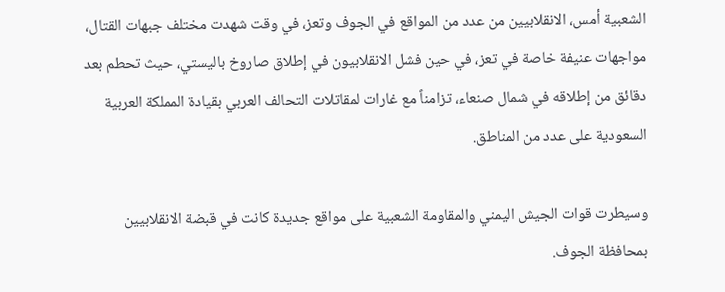الشعبية أمس، الانقلابيين من عدد من المواقع في الجوف وتعز، في وقت شهدت مختلف جبهات القتال، مواجهات عنيفة خاصة في تعز، في حين فشل الانقلابيون في إطلاق صاروخ باليستي، حيث تحطم بعد دقائق من إطلاقه في شمال صنعاء، تزامناً مع غارات لمقاتلات التحالف العربي بقيادة المملكة العربية السعودية على عدد من المناطق.

وسيطرت قوات الجيش اليمني والمقاومة الشعبية على مواقع جديدة كانت في قبضة الانقلابيين بمحافظة الجوف.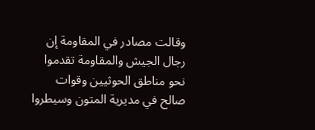وقالت مصادر في المقاومة إن رجال الجيش والمقاومة تقدموا نحو مناطق الحوثيين وقوات صالح في مديرية المتون وسيطروا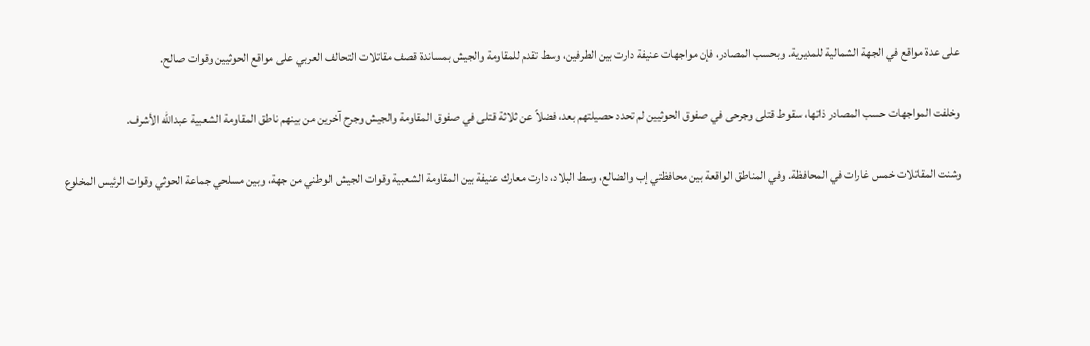على عدة مواقع في الجهة الشمالية للمديرية. وبحسب المصادر، فإن مواجهات عنيفة دارت بين الطرفين، وسط تقدم للمقاومة والجيش بمساندة قصف مقاتلات التحالف العربي على مواقع الحوثيين وقوات صالح.

وخلفت المواجهات حسب المصادر ذاتها، سقوط قتلى وجرحى في صفوق الحوثيين لم تحدد حصيلتهم بعد، فضلاً عن ثلاثة قتلى في صفوق المقاومة والجيش وجرح آخرين من بينهم ناطق المقاومة الشعبية عبدالله الأشرف.

وشنت المقاتلات خمس غارات في المحافظة. وفي المناطق الواقعة بين محافظتي إب والضالع، وسط البلاد، دارت معارك عنيفة بين المقاومة الشعبية وقوات الجيش الوطني من جهة، وبين مسلحي جماعة الحوثي وقوات الرئيس المخلوع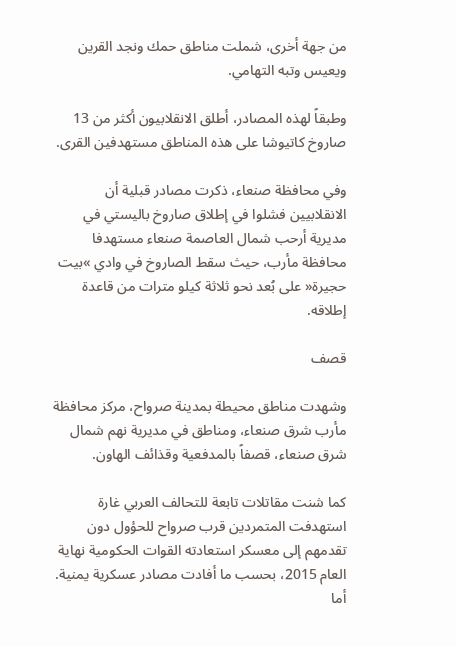من جهة أخرى، شملت مناطق حمك ونجد القرين ويعيس وتبه التهامي.

وطبقاً لهذه المصادر، أطلق الانقلابيون أكثر من 13 صاروخ كاتيوشا على هذه المناطق مستهدفين القرى.

وفي محافظة صنعاء، ذكرت مصادر قبلية أن الانقلابيين فشلوا في إطلاق صاروخ باليستي في مديرية أرحب شمال العاصمة صنعاء مستهدفا محافظة مأرب، حيث سقط الصاروخ في وادي »بيت حجيرة« على بُعد نحو ثلاثة كيلو مترات من قاعدة إطلاقه.

قصف

وشهدت مناطق محيطة بمدينة صرواح، مركز محافظة مأرب شرق صنعاء، ومناطق في مديرية نهم شمال شرق صنعاء، قصفاً بالمدفعية وقذائف الهاون.

كما شنت مقاتلات تابعة للتحالف العربي غارة استهدفت المتمردين قرب صرواح للحؤول دون تقدمهم إلى معسكر استعادته القوات الحكومية نهاية العام 2015، بحسب ما أفادت مصادر عسكرية يمنية. أما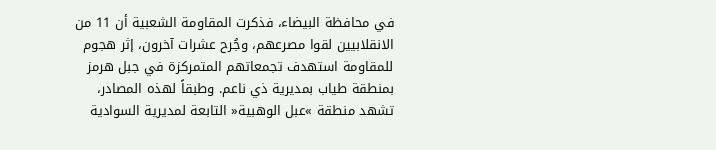في محافظة البيضاء، فذكرت المقاومة الشعبية أن 11 من الانقلابيين لقوا مصرعهم، وجُرح عشرات آخرون، إثر هجوم للمقاومة استهدف تجمعاتهم المتمركزة في جبل هرمز بمنطقة طياب بمديرية ذي ناعم. وطبقاً لهذه المصادر، تشهد منطقة »عبل الوهبية« التابعة لمديرية السوادية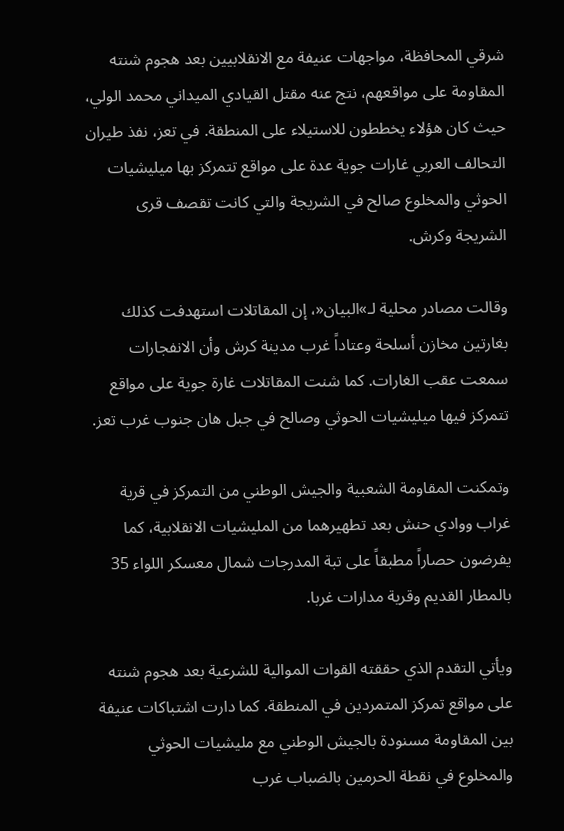شرقي المحافظة، مواجهات عنيفة مع الانقلابيين بعد هجوم شنته المقاومة على مواقعهم، نتج عنه مقتل القيادي الميداني محمد الولي، حيث كان هؤلاء يخططون للاستيلاء على المنطقة. في تعز، نفذ طيران التحالف العربي غارات جوية عدة على مواقع تتمركز بها ميليشيات الحوثي والمخلوع صالح في الشريجة والتي كانت تقصف قرى الشريجة وكرش.

وقالت مصادر محلية لـ»البيان«، إن المقاتلات استهدفت كذلك بغارتين مخازن أسلحة وعتاداً غرب مدينة كرش وأن الانفجارات سمعت عقب الغارات. كما شنت المقاتلات غارة جوية على مواقع تتمركز فيها ميليشيات الحوثي وصالح في جبل هان جنوب غرب تعز.

وتمكنت المقاومة الشعبية والجيش الوطني من التمركز في قرية غراب ووادي حنش بعد تطهيرهما من المليشيات الانقلابية، كما يفرضون حصاراً مطبقاً على تبة المدرجات شمال معسكر اللواء 35 بالمطار القديم وقرية مدارات غربا.

ويأتي التقدم الذي حققته القوات الموالية للشرعية بعد هجوم شنته على مواقع تمركز المتمردين في المنطقة. كما دارت اشتباكات عنيفة بين المقاومة مسنودة بالجيش الوطني مع مليشيات الحوثي والمخلوع في نقطة الحرمين بالضباب غرب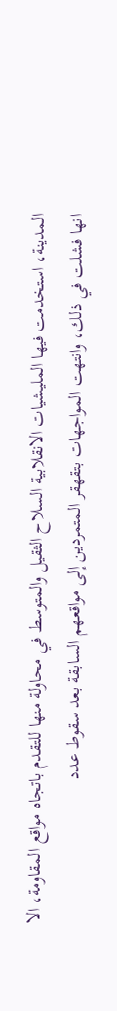المدينة، استخدمت فيها المليشيات الانقلابية السلاح الثقيل والمتوسط في محاولة منها للتقدم باتجاه مواقع المقاومة، الا انها فشلت في ذلك، وانتهت المواجهات بتقهقر المتمردين إلى مواقعهم السابقة بعد سقوط عدد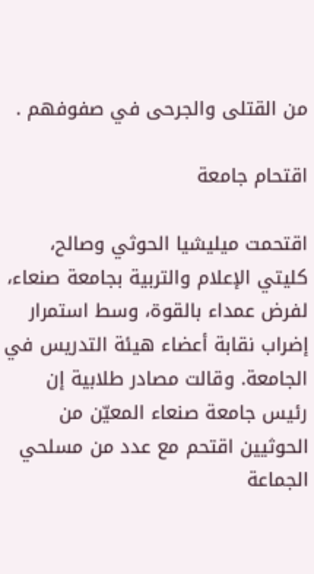من القتلى والجرحى في صفوفهم .

اقتحام جامعة

اقتحمت ميليشيا الحوثي وصالح، كليتي الإعلام والتربية بجامعة صنعاء، لفرض عمداء بالقوة، وسط استمرار إضراب نقابة أعضاء هيئة التدريس في الجامعة. وقالت مصادر طلابية إن رئيس جامعة صنعاء المعيّن من الحوثيين اقتحم مع عدد من مسلحي الجماعة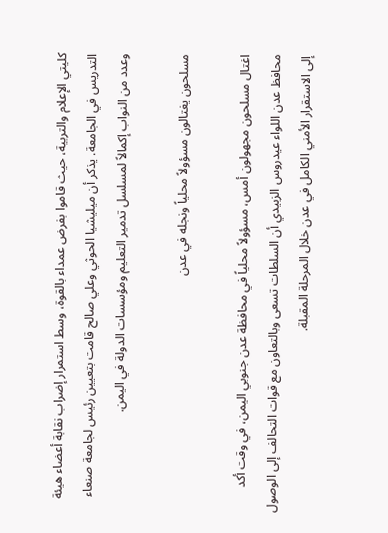كليتي الإعلام والتربية، حيث قاموا بفرض عمداء بالقوة، وسط استمرار إضراب نقابة أعضاء هيئة التدريس في الجامعة. يذكر أن ميليشيا الحوثي وعلي صالح قامت بتعيين رئيس لجامعة صنعاء وعدد من النواب إكمالاً لمسلسل تدمير التعليم ومؤسسات الدولة في اليمن.

مسلحون يغتالون مسؤولاً محلياً ونجله في عدن

اغتال مسلحون مجهولون أمس، مسؤولاً محلياً في محافظة عدن جنوبي اليمن، في وقت أكد محافظ عدن اللواء عيدروس الزبيدي أن السلطات تسعى وبالتعاون مع قوات التحالف إلى الوصول إلى الاستقرار الأمني الكامل في عدن خلال المرحلة المقبلة.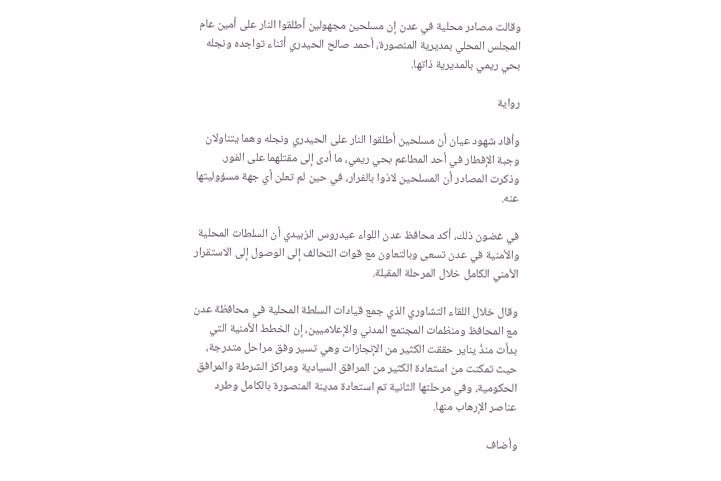وقالت مصادر محلية في عدن إن مسلحين مجهولين أطلقوا النار على أمين عام المجلس المحلي بمديرية المنصورة، أحمد صالح الحيدري أثناء تواجده ونجله بحي ريمي بالمديرية ذاتها.

رواية

وأفاد شهود عيان أن مسلحين أطلقوا النار على الحيدري ونجله وهما يتناولان وجبة الإفطار في أحد المطاعم بحي ريمي، ما أدى إلى مقتلهما على الفور. وذكرت المصادر أن المسلحين لاذوا بالفرار، في حين لم تعلن أي جهة مسؤوليتها عنه.

في غضون ذلك، أكد محافظ عدن اللواء عيدروس الزبيدي أن السلطات المحلية والأمنية في عدن تسعى وبالتعاون مع قوات التحالف إلى الوصول إلى الاستقرار الأمني الكامل خلال المرحلة المقبلة.

وقال خلال اللقاء التشاوري الذي جمع قيادات السلطة المحلية في محافظة عدن مع المحافظ ومنظمات المجتمع المدني والإعلاميين، إن الخطط الأمنية التي بدأت منذُ يناير حققت الكثير من الإنجازات وهي تسير وفق مراحل متدرجة، حيث تمكنت من استعادة الكثير من المرافق السيادية ومراكز الشرطة والمرافق الحكومية، وفي مرحلتها الثانية تم استعادة مدينة المنصورة بالكامل وطرد عناصر الإرهاب منها.

وأضاف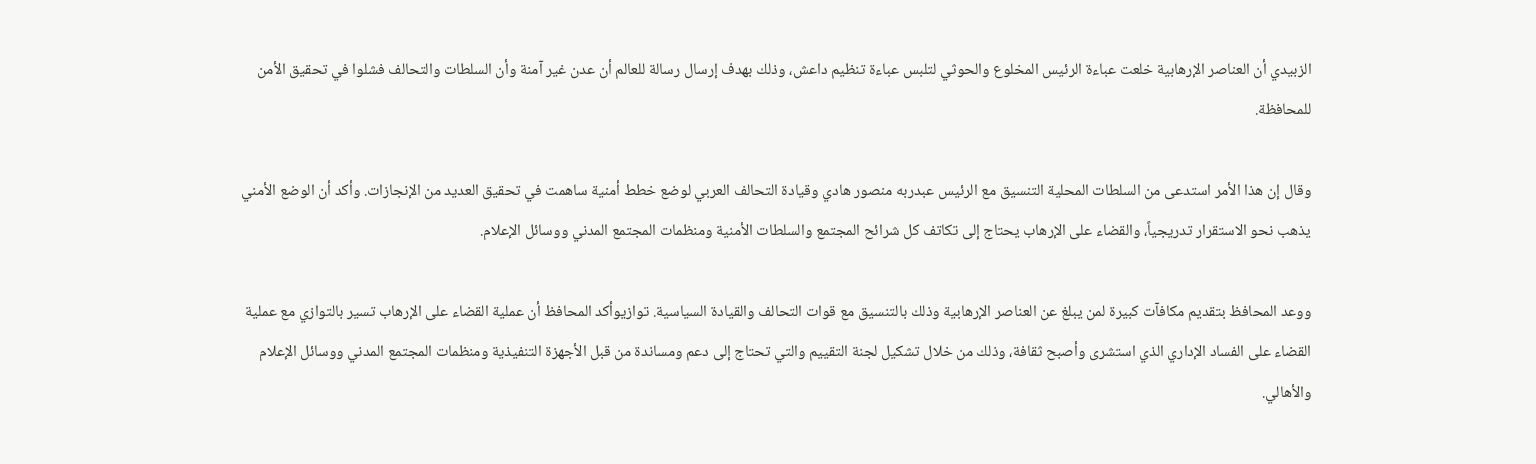الزبيدي أن العناصر الإرهابية خلعت عباءة الرئيس المخلوع والحوثي لتلبس عباءة تنظيم داعش، وذلك بهدف إرسال رسالة للعالم أن عدن غير آمنة وأن السلطات والتحالف فشلوا في تحقيق الأمن للمحافظة.

وقال إن هذا الأمر استدعى من السلطات المحلية التنسيق مع الرئيس عبدربه منصور هادي وقيادة التحالف العربي لوضع خطط أمنية ساهمت في تحقيق العديد من الإنجازات. وأكد أن الوضع الأمني يذهب نحو الاستقرار تدريجياً، والقضاء على الإرهاب يحتاج إلى تكاتف كل شرائح المجتمع والسلطات الأمنية ومنظمات المجتمع المدني ووسائل الإعلام.

ووعد المحافظ بتقديم مكافآت كبيرة لمن يبلغ عن العناصر الإرهابية وذلك بالتنسيق مع قوات التحالف والقيادة السياسية. توازيوأكد المحافظ أن عملية القضاء على الإرهاب تسير بالتوازي مع عملية القضاء على الفساد الإداري الذي استشرى وأصبح ثقافة، وذلك من خلال تشكيل لجنة التقييم والتي تحتاج إلى دعم ومساندة من قبل الأجهزة التنفيذية ومنظمات المجتمع المدني ووسائل الإعلام والأهالي.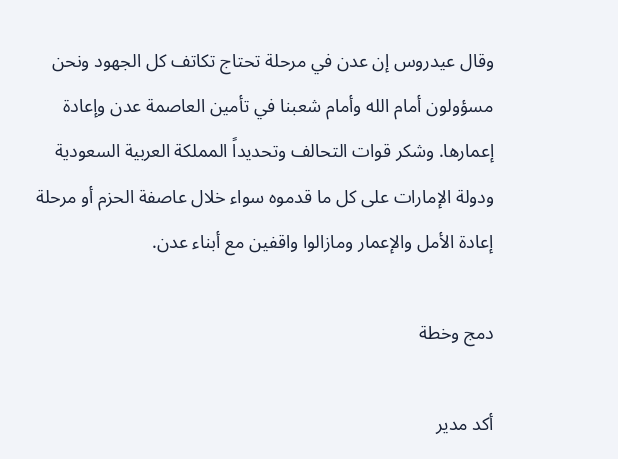وقال عيدروس إن عدن في مرحلة تحتاج تكاتف كل الجهود ونحن مسؤولون أمام الله وأمام شعبنا في تأمين العاصمة عدن وإعادة إعمارها. وشكر قوات التحالف وتحديداً المملكة العربية السعودية ودولة الإمارات على كل ما قدموه سواء خلال عاصفة الحزم أو مرحلة إعادة الأمل والإعمار ومازالوا واقفين مع أبناء عدن.

دمج وخطة

أكد مدير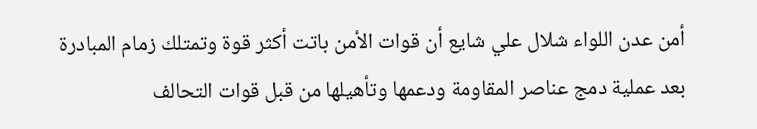أمن عدن اللواء شلال علي شايع أن قوات الأمن باتت أكثر قوة وتمتلك زمام المبادرة بعد عملية دمج عناصر المقاومة ودعمها وتأهيلها من قبل قوات التحالف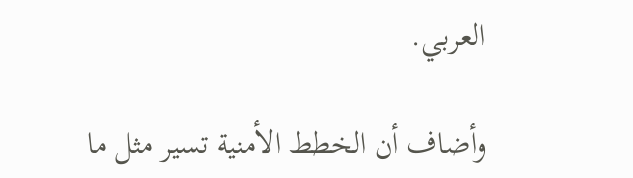العربي.

وأضاف أن الخطط الأمنية تسير مثل ما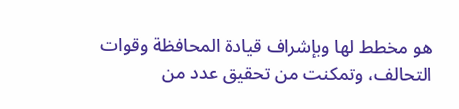هو مخطط لها وبإشراف قيادة المحافظة وقوات التحالف، وتمكنت من تحقيق عدد من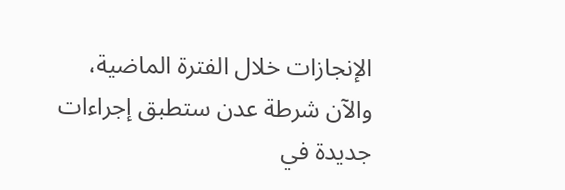الإنجازات خلال الفترة الماضية، والآن شرطة عدن ستطبق إجراءات جديدة في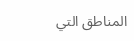المناطق التي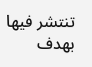تنتشر فيها بهدف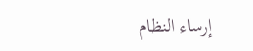إرساء النظام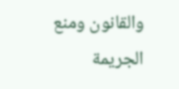والقانون ومنع الجريمة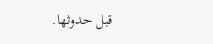قبل حدوثها.